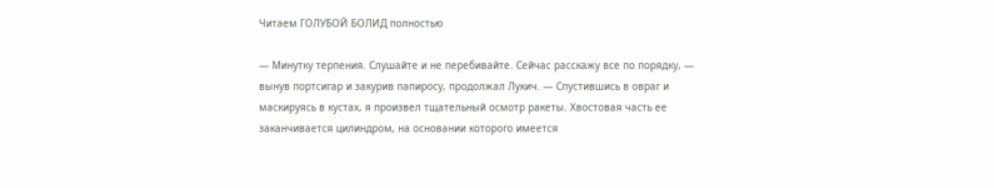Читаем ГОЛУБОЙ БОЛИД полностью

— Минутку терпения. Слушайте и не перебивайте. Сейчас расскажу все по порядку, — вынув портсигар и закурив папиросу, продолжал Лукич. — Спустившись в овраг и маскируясь в кустах, я произвел тщательный осмотр ракеты. Хвостовая часть ее заканчивается цилиндром, на основании которого имеется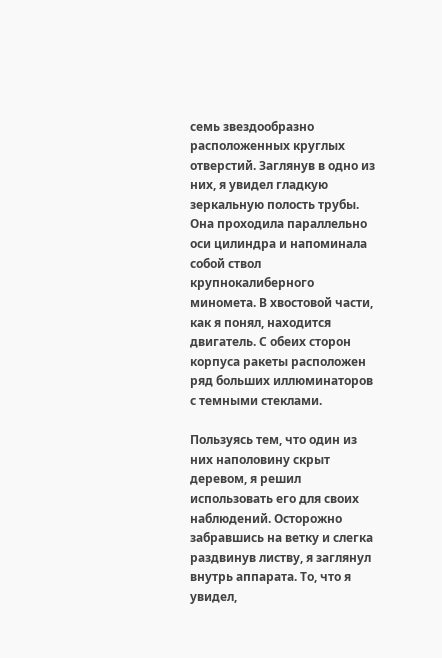семь звездообразно расположенных круглых отверстий. Заглянув в одно из них, я увидел гладкую зеркальную полость трубы. Она проходила параллельно оси цилиндра и напоминала собой ствол крупнокалиберного миномета. В хвостовой части, как я понял, находится двигатель. С обеих сторон корпуса ракеты расположен ряд больших иллюминаторов с темными стеклами.

Пользуясь тем, что один из них наполовину скрыт деревом, я решил использовать его для своих наблюдений. Осторожно забравшись на ветку и слегка раздвинув листву, я заглянул внутрь аппарата. То, что я увидел,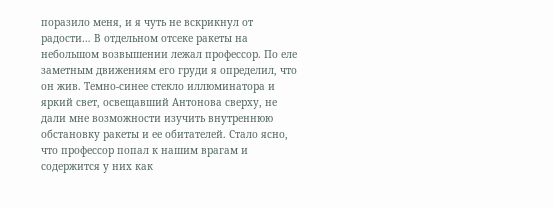поразило меня, и я чуть не вскрикнул от радости… В отдельном отсеке ракеты на небольшом возвышении лежал профессор. По еле заметным движениям его груди я определил, что он жив. Темно-синее стекло иллюминатора и яркий свет, освещавший Антонова сверху, не дали мне возможности изучить внутреннюю обстановку ракеты и ее обитателей. Стало ясно, что профессор попал к нашим врагам и содержится у них как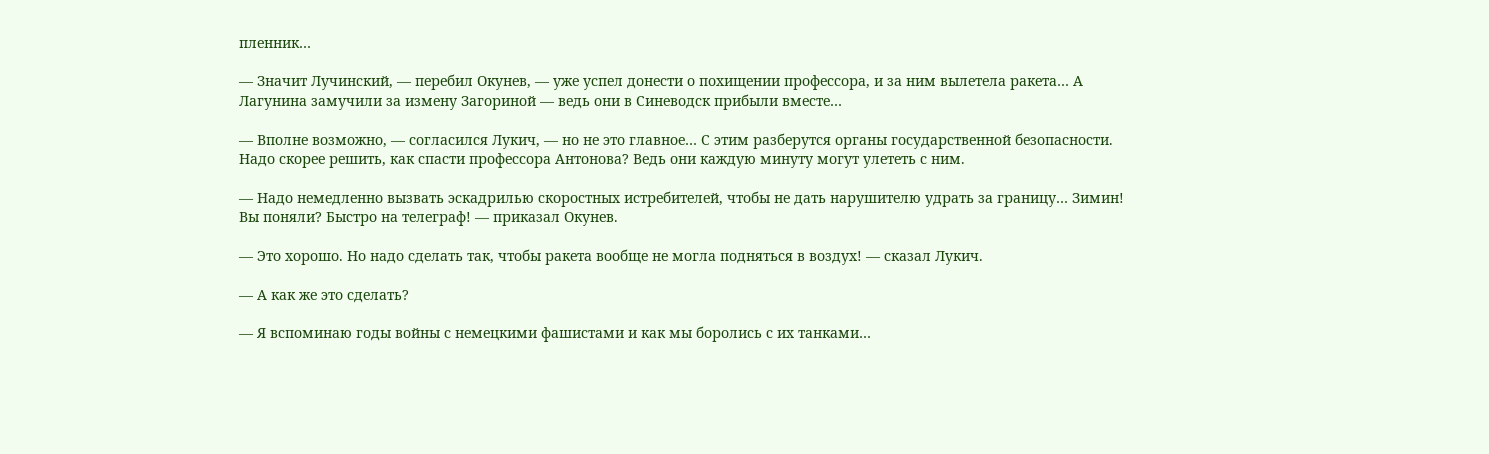пленник…

— Значит Лучинский, — перебил Окунев, — уже успел донести о похищении профессора, и за ним вылетела ракета… А Лагунина замучили за измену Загориной — ведь они в Синеводск прибыли вместе…

— Вполне возможно, — согласился Лукич, — но не это главное… С этим разберутся органы государственной безопасности. Надо скорее решить, как спасти профессора Антонова? Ведь они каждую минуту могут улететь с ним.

— Надо немедленно вызвать эскадрилью скоростных истребителей, чтобы не дать нарушителю удрать за границу… Зимин! Вы поняли? Быстро на телеграф! — приказал Окунев.

— Это хорошо. Но надо сделать так, чтобы ракета вообще не могла подняться в воздух! — сказал Лукич.

— А как же это сделать?

— Я вспоминаю годы войны с немецкими фашистами и как мы боролись с их танками…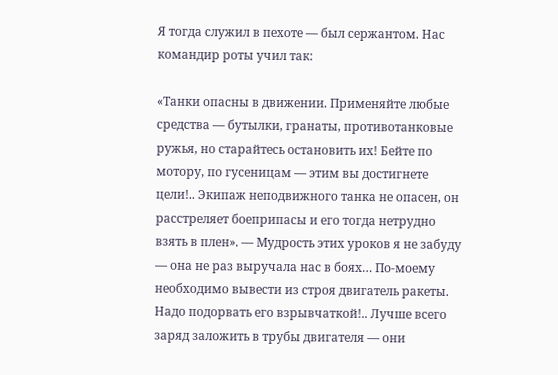Я тогда служил в пехоте — был сержантом. Нас командир роты учил так:

«Танки опасны в движении. Применяйте любые средства — бутылки, гранаты, противотанковые ружья, но старайтесь остановить их! Бейте по мотору, по гусеницам — этим вы достигнете цели!.. Экипаж неподвижного танка не опасен, он расстреляет боеприпасы и его тогда нетрудно взять в плен». — Мудрость этих уроков я не забуду — она не раз выручала нас в боях… По-моему необходимо вывести из строя двигатель ракеты. Надо подорвать его взрывчаткой!.. Лучше всего заряд заложить в трубы двигателя — они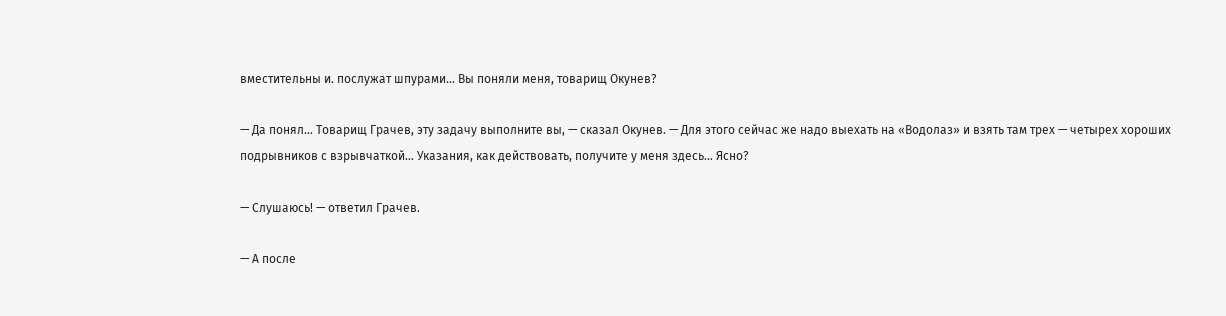вместительны и. послужат шпурами… Вы поняли меня, товарищ Окунев?

— Да понял… Товарищ Грачев, эту задачу выполните вы, — сказал Окунев. — Для этого сейчас же надо выехать на «Водолаз» и взять там трех — четырех хороших подрывников с взрывчаткой… Указания, как действовать, получите у меня здесь… Ясно?

— Слушаюсь! — ответил Грачев.

— А после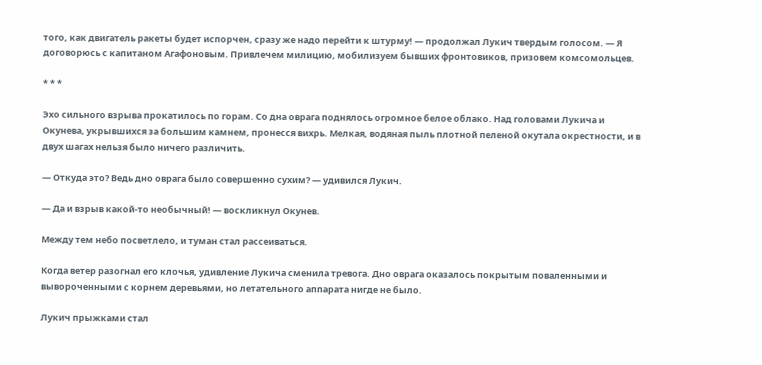того, как двигатель ракеты будет испорчен, сразу же надо перейти к штурму! — продолжал Лукич твердым голосом. — Я договорюсь с капитаном Агафоновым. Привлечем милицию, мобилизуем бывших фронтовиков, призовем комсомольцев.

* * *

Эхо сильного взрыва прокатилось по горам. Со дна оврага поднялось огромное белое облако. Над головами Лукича и Окунева, укрывшихся за большим камнем, пронесся вихрь. Мелкая, водяная пыль плотной пеленой окутала окрестности, и в двух шагах нельзя было ничего различить.

— Откуда это? Ведь дно оврага было совершенно сухим? — удивился Лукич.

— Да и взрыв какой-то необычный! — воскликнул Окунев.

Между тем небо посветлело, и туман стал рассеиваться.

Когда ветер разогнал его клочья, удивление Лукича сменила тревога. Дно оврага оказалось покрытым поваленными и вывороченными с корнем деревьями, но летательного аппарата нигде не было.

Лукич прыжками стал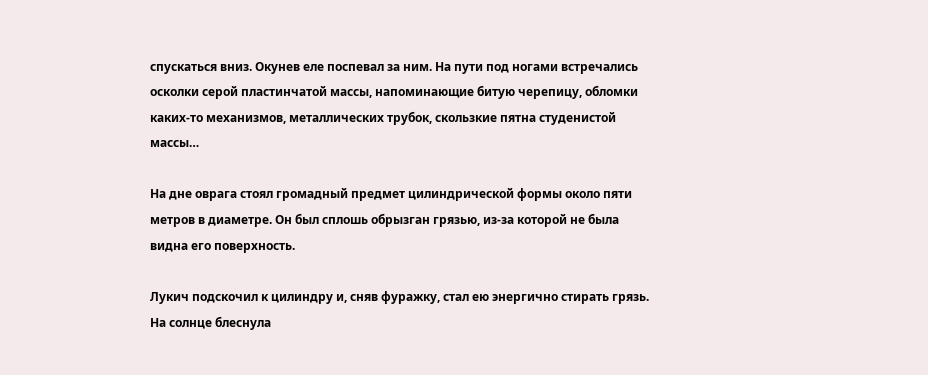спускаться вниз. Окунев еле поспевал за ним. На пути под ногами встречались осколки серой пластинчатой массы, напоминающие битую черепицу, обломки каких-то механизмов, металлических трубок, скользкие пятна студенистой массы…

На дне оврага стоял громадный предмет цилиндрической формы около пяти метров в диаметре. Он был сплошь обрызган грязью, из-за которой не была видна его поверхность.

Лукич подскочил к цилиндру и, сняв фуражку, стал ею энергично стирать грязь. На солнце блеснула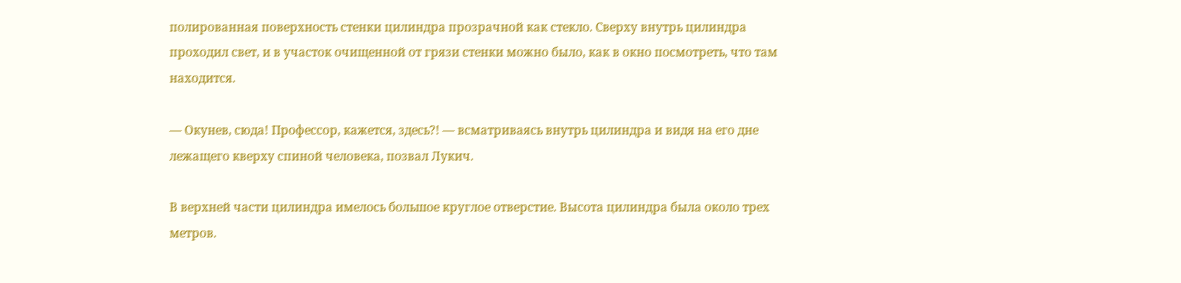полированная поверхность стенки цилиндра прозрачной как стекло. Сверху внутрь цилиндра проходил свет, и в участок очищенной от грязи стенки можно было, как в окно посмотреть, что там находится.

— Окунев, сюда! Профессор, кажется, здесь?! — всматриваясь внутрь цилиндра и видя на его дне лежащего кверху спиной человека, позвал Лукич.

В верхней части цилиндра имелось большое круглое отверстие. Высота цилиндра была около трех метров.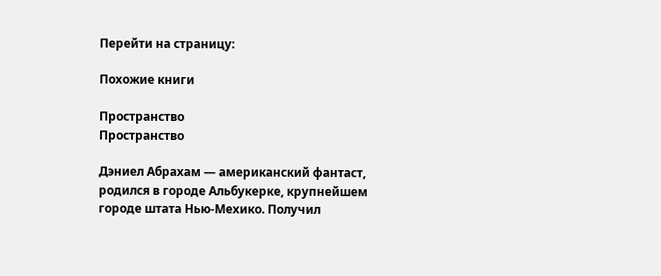Перейти на страницу:

Похожие книги

Пространство
Пространство

Дэниел Абрахам — американский фантаст, родился в городе Альбукерке, крупнейшем городе штата Нью-Мехико. Получил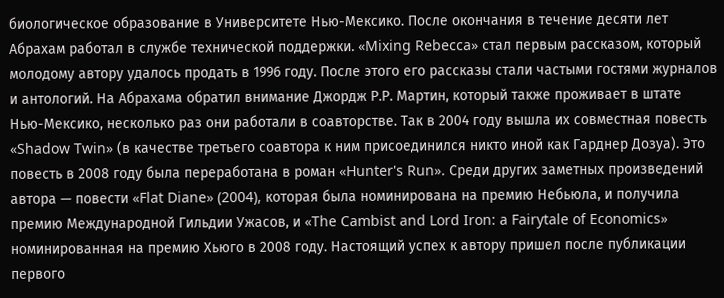биологическое образование в Университете Нью-Мексико. После окончания в течение десяти лет Абрахам работал в службе технической поддержки. «Mixing Rebecca» стал первым рассказом, который молодому автору удалось продать в 1996 году. После этого его рассказы стали частыми гостями журналов и антологий. На Абрахама обратил внимание Джордж Р.Р. Мартин, который также проживает в штате Нью-Мексико, несколько раз они работали в соавторстве. Так в 2004 году вышла их совместная повесть «Shadow Twin» (в качестве третьего соавтора к ним присоединился никто иной как Гарднер Дозуа). Это повесть в 2008 году была переработана в роман «Hunter's Run». Среди других заметных произведений автора — повести «Flat Diane» (2004), которая была номинирована на премию Небьюла, и получила премию Международной Гильдии Ужасов, и «The Cambist and Lord Iron: a Fairytale of Economics» номинированная на премию Хьюго в 2008 году. Настоящий успех к автору пришел после публикации первого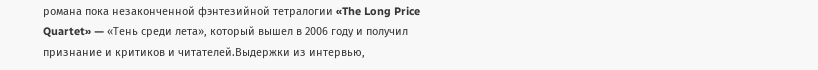романа пока незаконченной фэнтезийной тетралогии «The Long Price Quartet» — «Тень среди лета», который вышел в 2006 году и получил признание и критиков и читателей.Выдержки из интервью,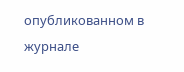опубликованном в журнале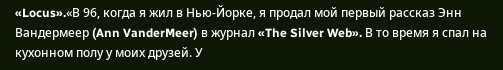«Locus».«В 96, когда я жил в Нью-Йорке, я продал мой первый рассказ Энн Вандермеер (Ann VanderMeer) в журнал «The Silver Web». В то время я спал на кухонном полу у моих друзей. У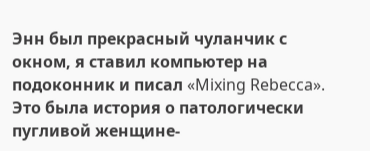Энн был прекрасный чуланчик с окном, я ставил компьютер на подоконник и писал «Mixing Rebecca». Это была история о патологически пугливой женщине-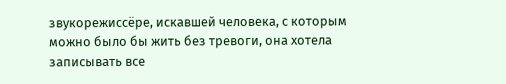звукорежиссёре, искавшей человека, с которым можно было бы жить без тревоги, она хотела записывать все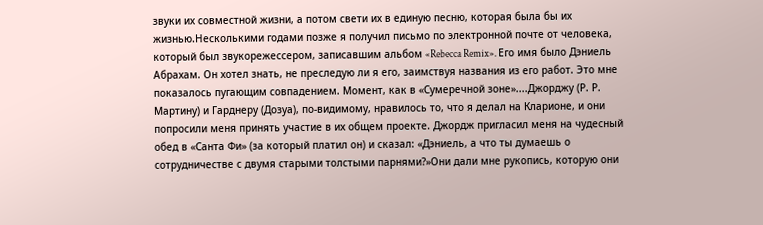звуки их совместной жизни, а потом свети их в единую песню, которая была бы их жизнью.Несколькими годами позже я получил письмо по электронной почте от человека, который был звукорежессером, записавшим альбом «Rebecca Remix». Его имя было Дэниель Абрахам. Он хотел знать, не преследую ли я его, заимствуя названия из его работ. Это мне показалось пугающим совпадением. Момент, как в «Сумеречной зоне»....Джорджу (Р. Р. Мартину) и Гарднеру (Дозуа), по-видимому, нравилось то, что я делал на Кларионе, и они попросили меня принять участие в их общем проекте. Джордж пригласил меня на чудесный обед в «Санта Фи» (за который платил он) и сказал: «Дэниель, а что ты думаешь о сотрудничестве с двумя старыми толстыми парнями?»Они дали мне рукопись, которую они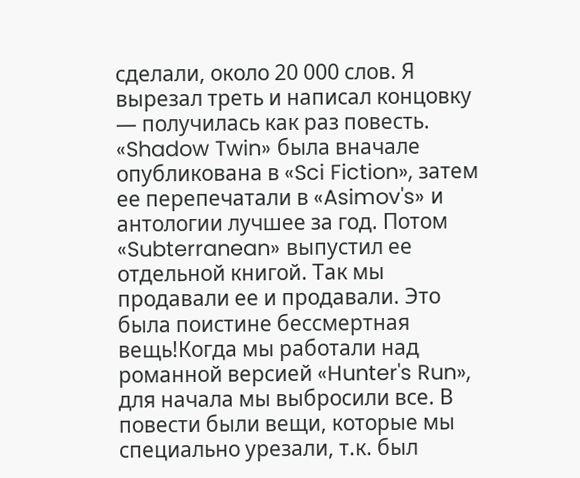сделали, около 20 000 слов. Я вырезал треть и написал концовку — получилась как раз повесть. «Shadow Twin» была вначале опубликована в «Sci Fiction», затем ее перепечатали в «Asimov's» и антологии лучшее за год. Потом «Subterranean» выпустил ее отдельной книгой. Так мы продавали ее и продавали. Это была поистине бессмертная вещь!Когда мы работали над романной версией «Hunter's Run», для начала мы выбросили все. В повести были вещи, которые мы специально урезали, т.к. был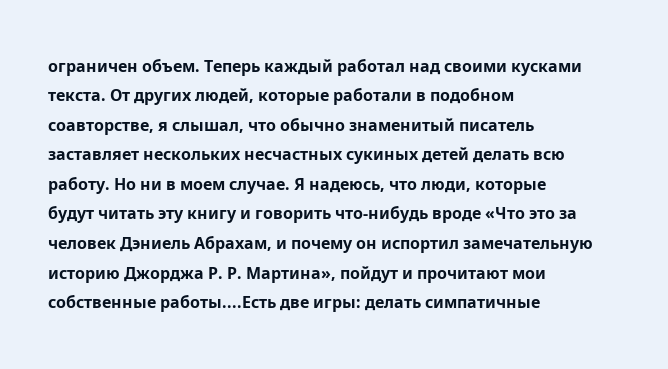ограничен объем. Теперь каждый работал над своими кусками текста. От других людей, которые работали в подобном соавторстве, я слышал, что обычно знаменитый писатель заставляет нескольких несчастных сукиных детей делать всю работу. Но ни в моем случае. Я надеюсь, что люди, которые будут читать эту книгу и говорить что-нибудь вроде «Что это за человек Дэниель Абрахам, и почему он испортил замечательную историю Джорджа Р. Р. Мартина», пойдут и прочитают мои собственные работы....Есть две игры: делать симпатичные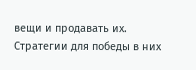вещи и продавать их. Стратегии для победы в них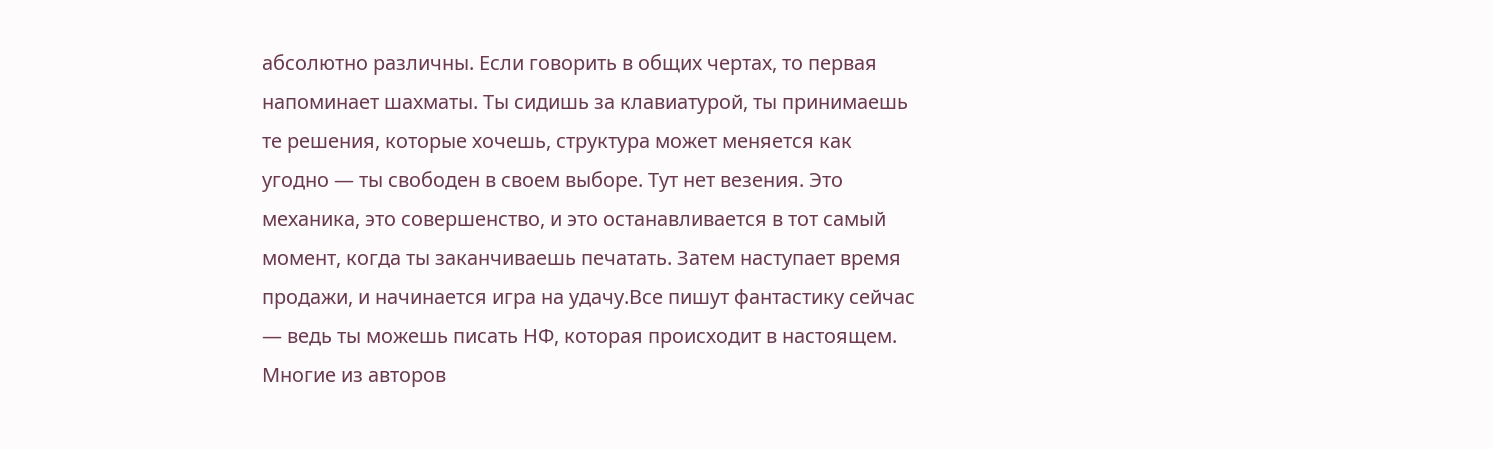абсолютно различны. Если говорить в общих чертах, то первая напоминает шахматы. Ты сидишь за клавиатурой, ты принимаешь те решения, которые хочешь, структура может меняется как угодно — ты свободен в своем выборе. Тут нет везения. Это механика, это совершенство, и это останавливается в тот самый момент, когда ты заканчиваешь печатать. Затем наступает время продажи, и начинается игра на удачу.Все пишут фантастику сейчас — ведь ты можешь писать НФ, которая происходит в настоящем. Многие из авторов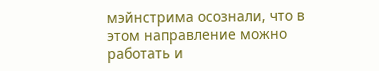мэйнстрима осознали, что в этом направление можно работать и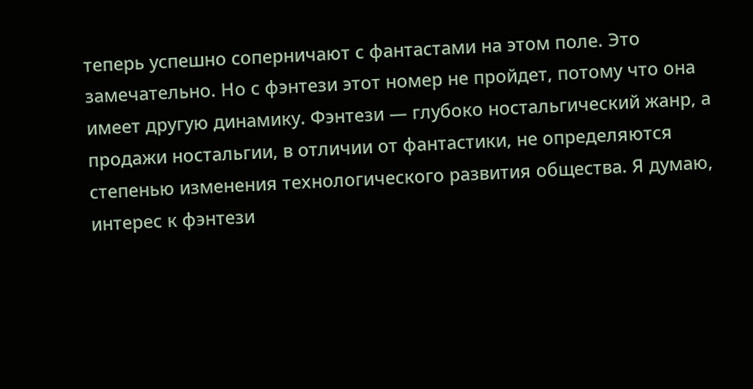теперь успешно соперничают с фантастами на этом поле. Это замечательно. Но с фэнтези этот номер не пройдет, потому что она имеет другую динамику. Фэнтези — глубоко ностальгический жанр, а продажи ностальгии, в отличии от фантастики, не определяются степенью изменения технологического развития общества. Я думаю, интерес к фэнтези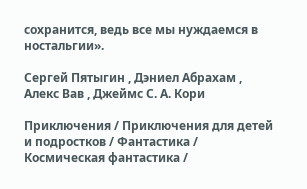сохранится, ведь все мы нуждаемся в ностальгии».

Сергей Пятыгин , Дэниел Абрахам , Алекс Вав , Джеймс С. А. Кори

Приключения / Приключения для детей и подростков / Фантастика / Космическая фантастика /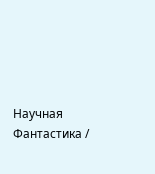Научная Фантастика /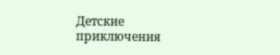Детские приключения